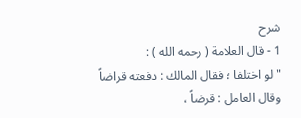شرح
1 - قال العلامة ( رحمه الله ) :
" لو اختلفا ؛ فقال المالك : دفعته قراضاً وقال العامل : قرضاً ،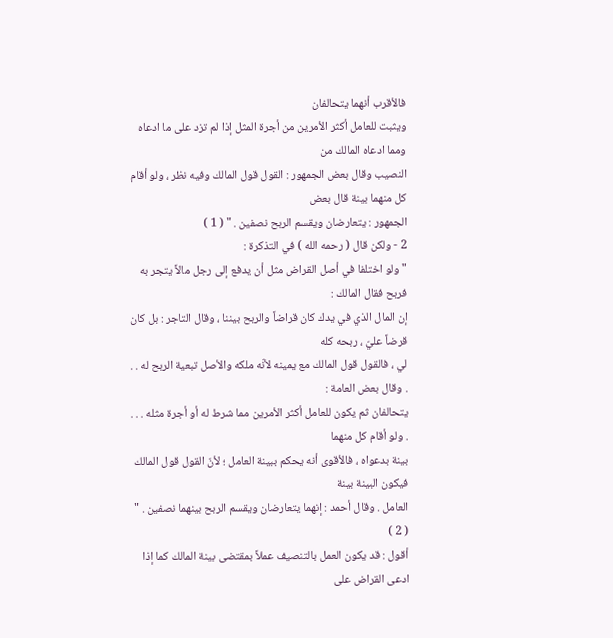فالأقرب أنهما يتحالفان
ويثبت للعامل أكثر الأمرين من أجرة المثل إذا لم تزد على ما ادعاه ومما ادعاه المالك من
النصيب وقال بعض الجمهور : القول قول المالك وفيه نظر ، ولو أقام كل منهما بينة قال بعض
الجمهور : يتعارضان ويقسم الربح نصفين . " ( 1 )
2 - ولكن قال ( رحمه الله ) في التذكرة :
" ولو اختلفا في أصل القراض مثل أن يدفع إلى رجل مالاً يتجر به فربح فقال المالك :
إن المال الذي في يدك كان قراضاً والربح بيننا ، وقال التاجر : بل كان قرضاً عليّ ، ربحه كله
لي ، فالقول قول المالك مع يمينه لأنّه ملكه والأصل تبعية الربح له . . . وقال بعض العامة :
يتحالفان ثم يكون للعامل أكثر الأمرين مما شرط له أو أجرة مثله . . . . ولو أقام كل منهما
بينة بدعواه ، فالأقوى أنه يحكم ببينة العامل ؛ لأنّ القول قول المالك فيكون البينة بينة
العامل . وقال أحمد : إنهما يتعارضان ويقسم الربح بينهما نصفين . " ( 2 )
أقول : قد يكون العمل بالتنصيف عملاً بمقتضى بينة المالك كما إذا ادعى القراض على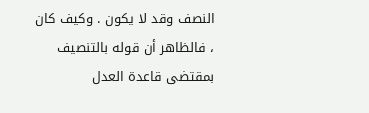النصف وقد لا يكون . وكيف كان ، فالظاهر أن قوله بالتنصيف بمقتضى قاعدة العدل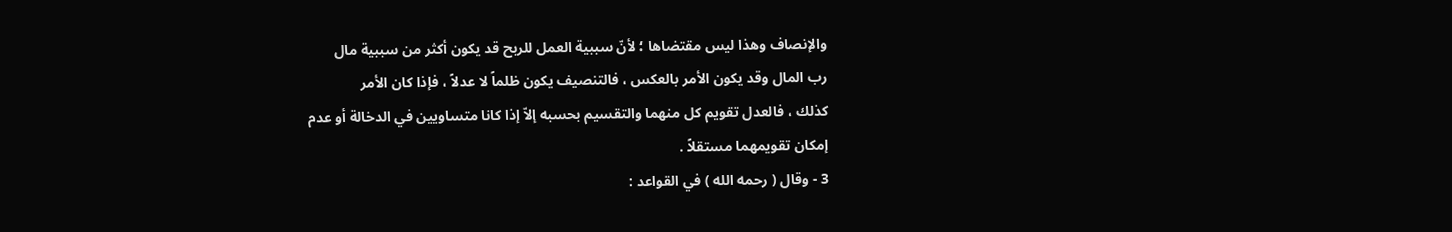والإنصاف وهذا ليس مقتضاها ؛ لأنّ سببية العمل للربح قد يكون أكثر من سببية مال
رب المال وقد يكون الأمر بالعكس ، فالتنصيف يكون ظلماً لا عدلاً ، فإذا كان الأمر
كذلك ، فالعدل تقويم كل منهما والتقسيم بحسبه إلاّ إذا كانا متساويين في الدخالة أو عدم
إمكان تقويمهما مستقلاً .
3 - وقال ( رحمه الله ) في القواعد :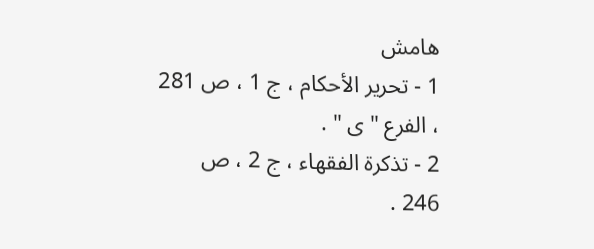هامش
1 - تحرير الأحكام ، ج 1 ، ص 281 ، الفرع " ى " .
2 - تذكرة الفقهاء ، ج 2 ، ص 246 .